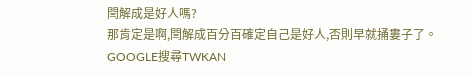閆解成是好人嗎?
那肯定是啊,閆解成百分百確定自己是好人,否則早就捅婁子了。
GOOGLE搜尋TWKAN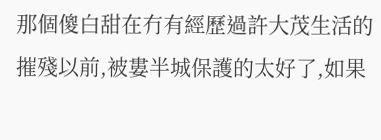那個傻白甜在冇有經歷過許大茂生活的摧殘以前,被婁半城保護的太好了,如果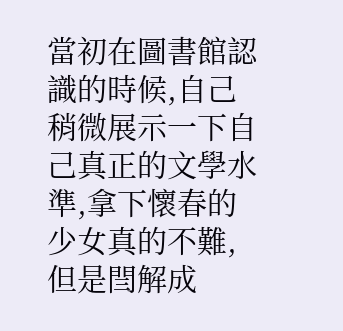當初在圖書館認識的時候,自己稍微展示一下自己真正的文學水準,拿下懷春的少女真的不難,但是閆解成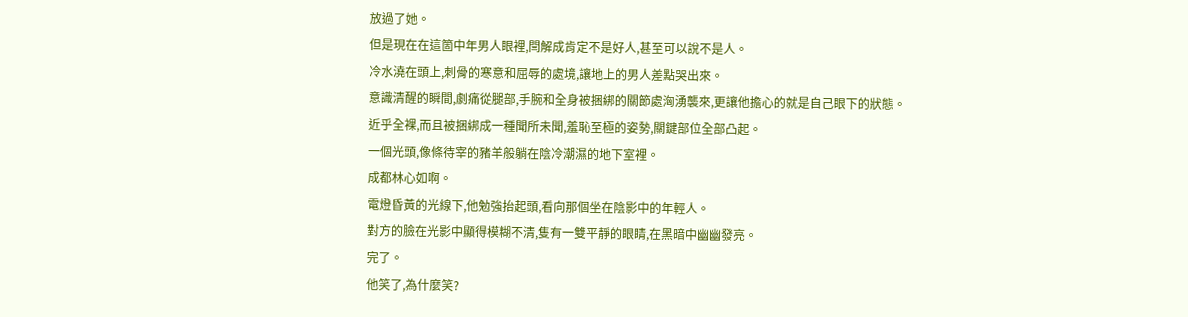放過了她。
但是現在在這箇中年男人眼裡,閆解成肯定不是好人,甚至可以說不是人。
冷水澆在頭上,刺骨的寒意和屈辱的處境,讓地上的男人差點哭出來。
意識清醒的瞬間,劇痛從腿部,手腕和全身被捆綁的關節處洶湧襲來,更讓他擔心的就是自己眼下的狀態。
近乎全裸,而且被捆綁成一種聞所未聞,羞恥至極的姿勢,關鍵部位全部凸起。
一個光頭,像條待宰的豬羊般躺在陰冷潮濕的地下室裡。
成都林心如啊。
電燈昏黃的光線下,他勉強抬起頭,看向那個坐在陰影中的年輕人。
對方的臉在光影中顯得模糊不清,隻有一雙平靜的眼睛,在黑暗中幽幽發亮。
完了。
他笑了,為什麼笑?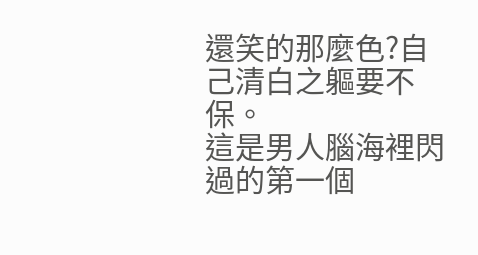還笑的那麼色?自己清白之軀要不保。
這是男人腦海裡閃過的第一個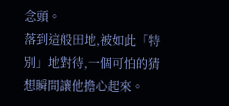念頭。
落到這般田地,被如此「特別」地對待,一個可怕的猜想瞬間讓他擔心起來。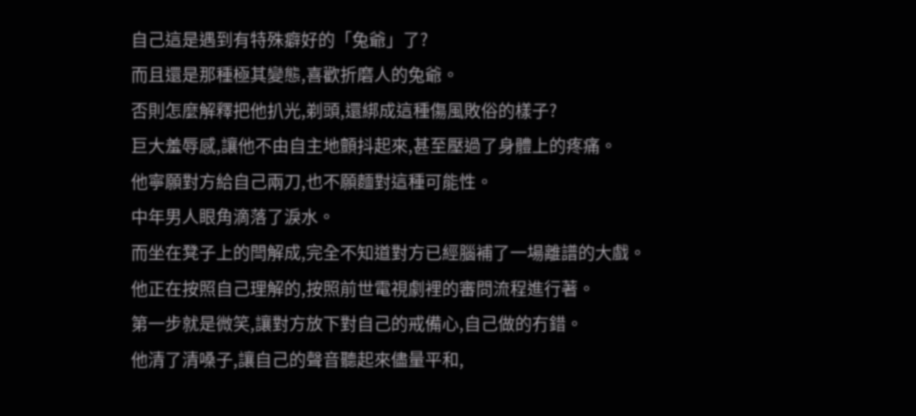自己這是遇到有特殊癖好的「兔爺」了?
而且還是那種極其變態,喜歡折磨人的兔爺。
否則怎麼解釋把他扒光,剃頭,還綁成這種傷風敗俗的樣子?
巨大羞辱感,讓他不由自主地顫抖起來,甚至壓過了身體上的疼痛。
他寧願對方給自己兩刀,也不願麵對這種可能性。
中年男人眼角滴落了淚水。
而坐在凳子上的閆解成,完全不知道對方已經腦補了一場離譜的大戲。
他正在按照自己理解的,按照前世電視劇裡的審問流程進行著。
第一步就是微笑,讓對方放下對自己的戒備心,自己做的冇錯。
他清了清嗓子,讓自己的聲音聽起來儘量平和,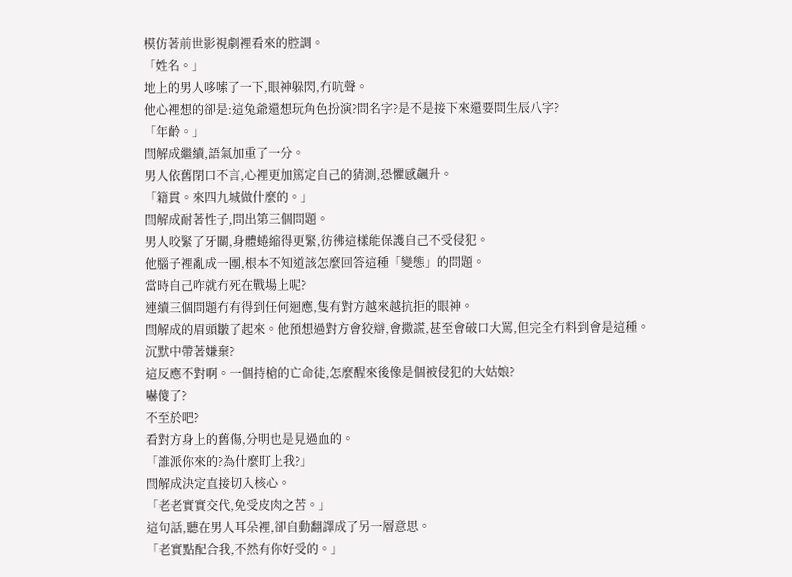模仿著前世影視劇裡看來的腔調。
「姓名。」
地上的男人哆嗦了一下,眼神躲閃,冇吭聲。
他心裡想的卻是:這兔爺還想玩角色扮演?問名字?是不是接下來還要問生辰八字?
「年齡。」
閆解成繼續,語氣加重了一分。
男人依舊閉口不言,心裡更加篤定自己的猜測,恐懼感飆升。
「籍貫。來四九城做什麼的。」
閆解成耐著性子,問出第三個問題。
男人咬緊了牙關,身體蜷縮得更緊,彷彿這樣能保護自己不受侵犯。
他腦子裡亂成一團,根本不知道該怎麼回答這種「變態」的問題。
當時自己咋就冇死在戰場上呢?
連續三個問題冇有得到任何迴應,隻有對方越來越抗拒的眼神。
閆解成的眉頭皺了起來。他預想過對方會狡辯,會撒謊,甚至會破口大罵,但完全冇料到會是這種。
沉默中帶著嫌棄?
這反應不對啊。一個持槍的亡命徒,怎麼醒來後像是個被侵犯的大姑娘?
嚇傻了?
不至於吧?
看對方身上的舊傷,分明也是見過血的。
「誰派你來的?為什麼盯上我?」
閆解成決定直接切入核心。
「老老實實交代,免受皮肉之苦。」
這句話,聽在男人耳朵裡,卻自動翻譯成了另一層意思。
「老實點配合我,不然有你好受的。」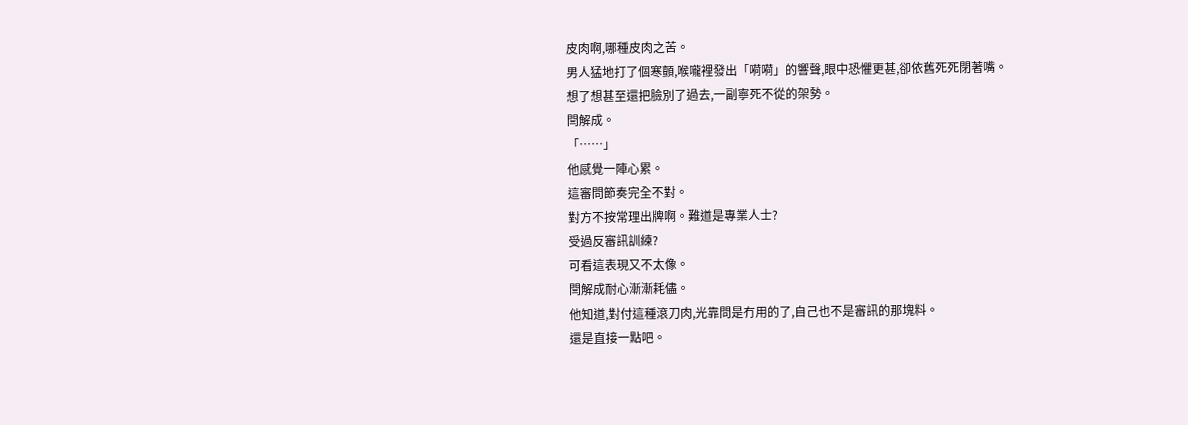皮肉啊,哪種皮肉之苦。
男人猛地打了個寒顫,喉嚨裡發出「嗬嗬」的響聲,眼中恐懼更甚,卻依舊死死閉著嘴。
想了想甚至還把臉別了過去,一副寧死不從的架勢。
閆解成。
「……」
他感覺一陣心累。
這審問節奏完全不對。
對方不按常理出牌啊。難道是專業人士?
受過反審訊訓練?
可看這表現又不太像。
閆解成耐心漸漸耗儘。
他知道,對付這種滾刀肉,光靠問是冇用的了,自己也不是審訊的那塊料。
還是直接一點吧。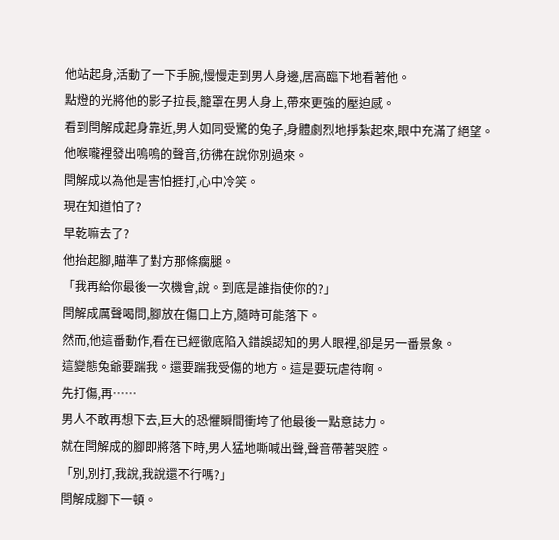他站起身,活動了一下手腕,慢慢走到男人身邊,居高臨下地看著他。
點燈的光將他的影子拉長,籠罩在男人身上,帶來更強的壓迫感。
看到閆解成起身靠近,男人如同受驚的兔子,身體劇烈地掙紮起來,眼中充滿了絕望。
他喉嚨裡發出嗚嗚的聲音,彷彿在說你別過來。
閆解成以為他是害怕捱打,心中冷笑。
現在知道怕了?
早乾嘛去了?
他抬起腳,瞄準了對方那條瘸腿。
「我再給你最後一次機會,說。到底是誰指使你的?」
閆解成厲聲喝問,腳放在傷口上方,隨時可能落下。
然而,他這番動作,看在已經徹底陷入錯誤認知的男人眼裡,卻是另一番景象。
這變態兔爺要踹我。還要踹我受傷的地方。這是要玩虐待啊。
先打傷,再……
男人不敢再想下去,巨大的恐懼瞬間衝垮了他最後一點意誌力。
就在閆解成的腳即將落下時,男人猛地嘶喊出聲,聲音帶著哭腔。
「別,別打,我說,我說還不行嗎?」
閆解成腳下一頓。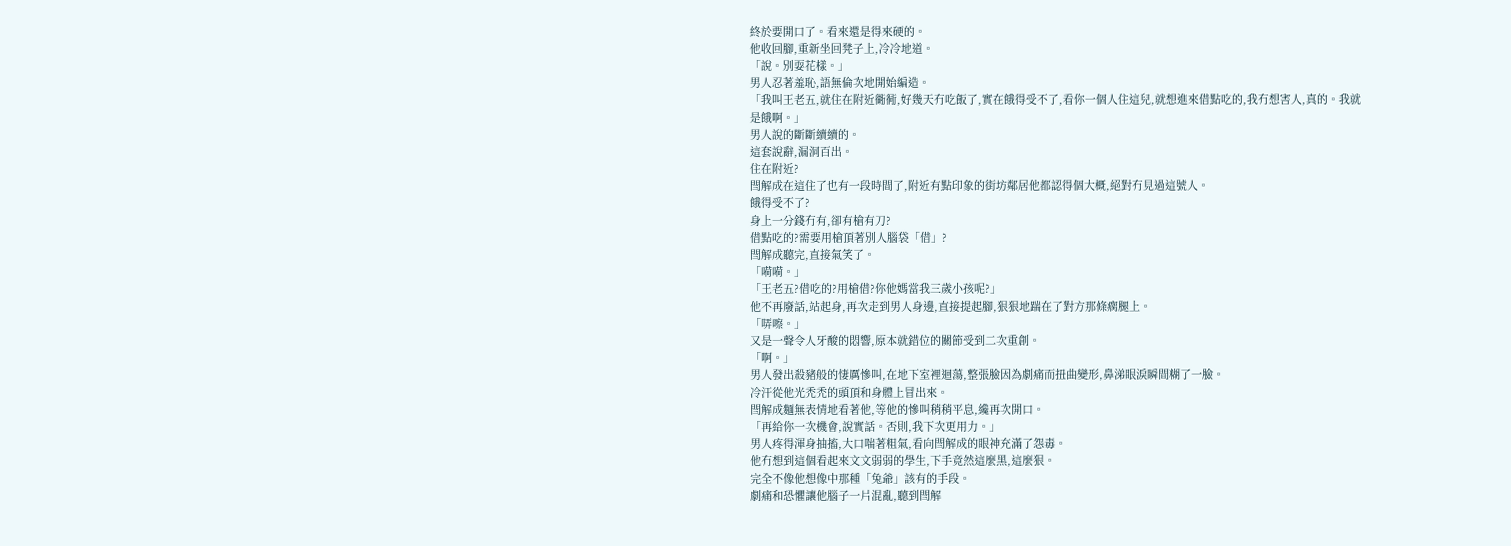終於要開口了。看來還是得來硬的。
他收回腳,重新坐回凳子上,冷冷地道。
「說。別耍花樣。」
男人忍著羞恥,語無倫次地開始編造。
「我叫王老五,就住在附近衚衕,好幾天冇吃飯了,實在餓得受不了,看你一個人住這兒,就想進來借點吃的,我冇想害人,真的。我就是餓啊。」
男人說的斷斷續續的。
這套說辭,漏洞百出。
住在附近?
閆解成在這住了也有一段時間了,附近有點印象的街坊鄰居他都認得個大概,絕對冇見過這號人。
餓得受不了?
身上一分錢冇有,卻有槍有刀?
借點吃的?需要用槍頂著別人腦袋「借」?
閆解成聽完,直接氣笑了。
「嗬嗬。」
「王老五?借吃的?用槍借?你他媽當我三歲小孩呢?」
他不再廢話,站起身,再次走到男人身邊,直接提起腳,狠狠地踹在了對方那條瘸腿上。
「哢嚓。」
又是一聲令人牙酸的悶響,原本就錯位的關節受到二次重創。
「啊。」
男人發出殺豬般的悽厲慘叫,在地下室裡迴蕩,整張臉因為劇痛而扭曲變形,鼻涕眼淚瞬間糊了一臉。
冷汗從他光禿禿的頭頂和身體上冒出來。
閆解成麵無表情地看著他,等他的慘叫稍稍平息,纔再次開口。
「再給你一次機會,說實話。否則,我下次更用力。」
男人疼得渾身抽搐,大口喘著粗氣,看向閆解成的眼神充滿了怨毒。
他冇想到這個看起來文文弱弱的學生,下手竟然這麼黑,這麼狠。
完全不像他想像中那種「兔爺」該有的手段。
劇痛和恐懼讓他腦子一片混亂,聽到閆解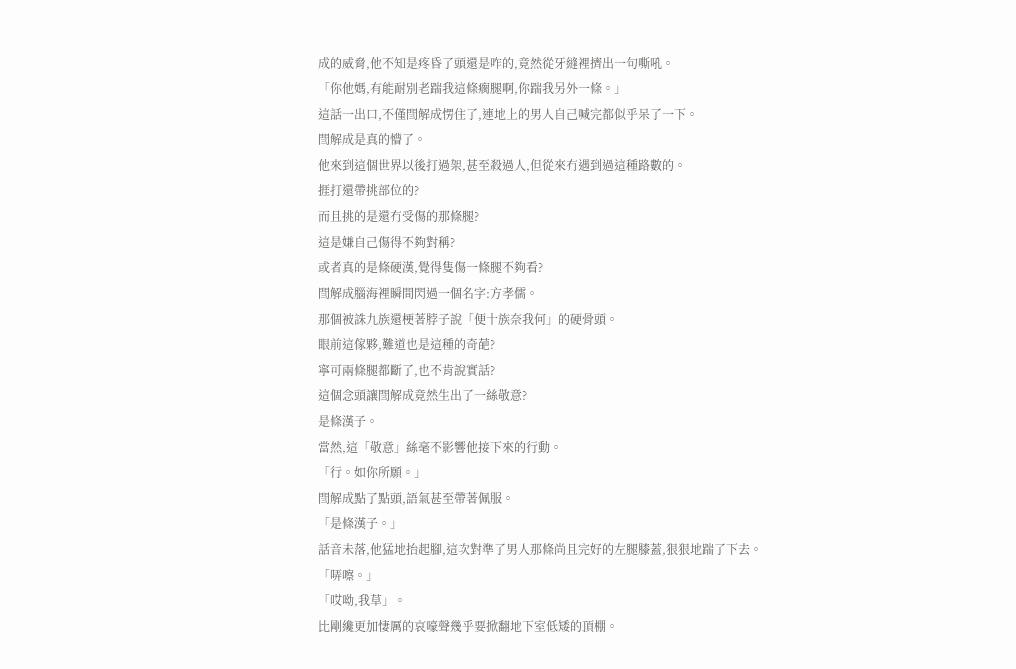成的威脅,他不知是疼昏了頭還是咋的,竟然從牙縫裡擠出一句嘶吼。
「你他媽,有能耐別老踹我這條瘸腿啊,你踹我另外一條。」
這話一出口,不僅閆解成愣住了,連地上的男人自己喊完都似乎呆了一下。
閆解成是真的懵了。
他來到這個世界以後打過架,甚至殺過人,但從來冇遇到過這種路數的。
捱打還帶挑部位的?
而且挑的是還冇受傷的那條腿?
這是嫌自己傷得不夠對稱?
或者真的是條硬漢,覺得隻傷一條腿不夠看?
閆解成腦海裡瞬間閃過一個名字:方孝儒。
那個被誅九族還梗著脖子說「便十族奈我何」的硬骨頭。
眼前這傢夥,難道也是這種的奇葩?
寧可兩條腿都斷了,也不肯說實話?
這個念頭讓閆解成竟然生出了一絲敬意?
是條漢子。
當然,這「敬意」絲毫不影響他接下來的行動。
「行。如你所願。」
閆解成點了點頭,語氣甚至帶著佩服。
「是條漢子。」
話音未落,他猛地抬起腳,這次對準了男人那條尚且完好的左腿膝蓋,狠狠地踹了下去。
「哢嚓。」
「哎呦,我草」。
比剛纔更加悽厲的哀嚎聲幾乎要掀翻地下室低矮的頂棚。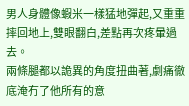男人身體像蝦米一樣猛地彈起,又重重摔回地上,雙眼翻白,差點再次疼暈過去。
兩條腿都以詭異的角度扭曲著,劇痛徹底淹冇了他所有的意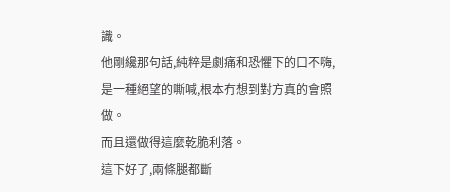識。
他剛纔那句話,純粹是劇痛和恐懼下的口不嗨,是一種絕望的嘶喊,根本冇想到對方真的會照做。
而且還做得這麼乾脆利落。
這下好了,兩條腿都斷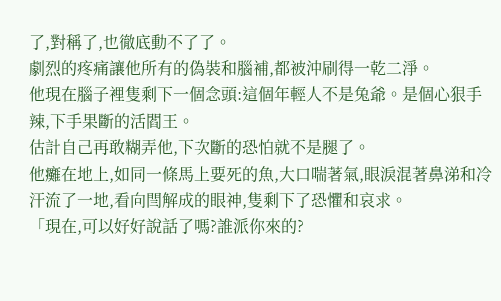了,對稱了,也徹底動不了了。
劇烈的疼痛讓他所有的偽裝和腦補,都被沖刷得一乾二淨。
他現在腦子裡隻剩下一個念頭:這個年輕人不是兔爺。是個心狠手辣,下手果斷的活閻王。
估計自己再敢糊弄他,下次斷的恐怕就不是腿了。
他癱在地上,如同一條馬上要死的魚,大口喘著氣,眼淚混著鼻涕和冷汗流了一地,看向閆解成的眼神,隻剩下了恐懼和哀求。
「現在,可以好好說話了嗎?誰派你來的?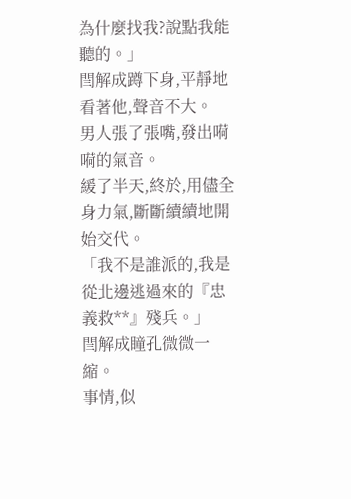為什麼找我?說點我能聽的。」
閆解成蹲下身,平靜地看著他,聲音不大。
男人張了張嘴,發出嗬嗬的氣音。
緩了半天,終於,用儘全身力氣,斷斷續續地開始交代。
「我不是誰派的,我是從北邊逃過來的『忠義救**』殘兵。」
閆解成瞳孔微微一縮。
事情,似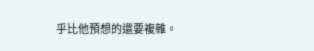乎比他預想的還要複雜。